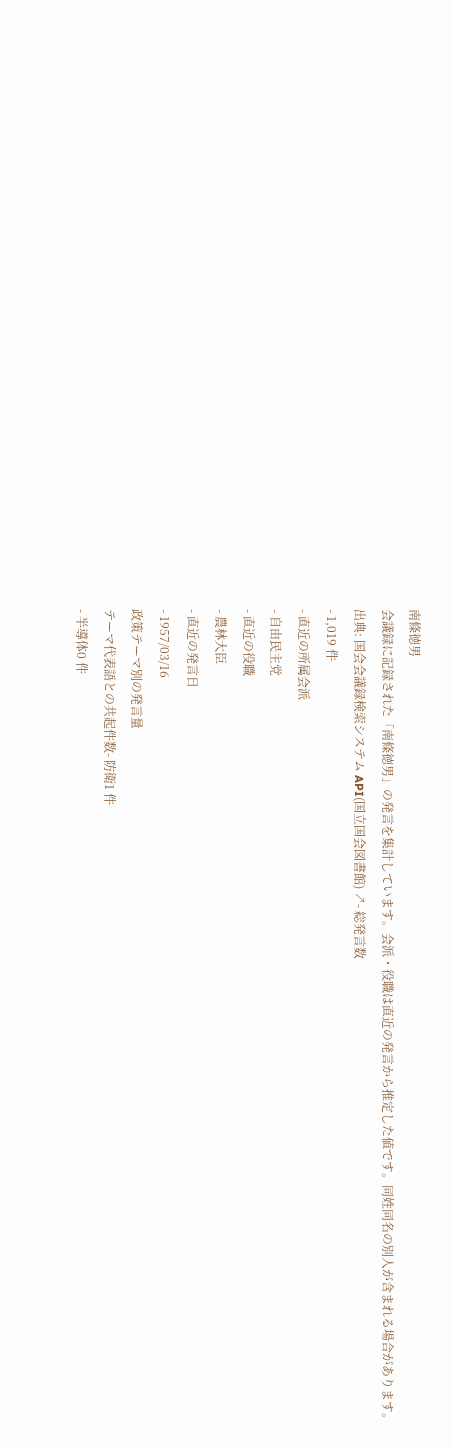南條徳男
会議録に記録された「南條徳男」の発言を集計しています。会派・役職は直近の発言から推定した値です。同姓同名の別人が含まれる場合があります。
出典: 国会会議録検索システム API(国立国会図書館) ↗- 総発言数
- 1,019 件
- 直近の所属会派
- 自由民主党
- 直近の役職
- 農林大臣
- 直近の発言日
- 1957/03/16
政策テーマ別の発言量
テーマ代表語との共起件数- 防衛1 件
- 半導体0 件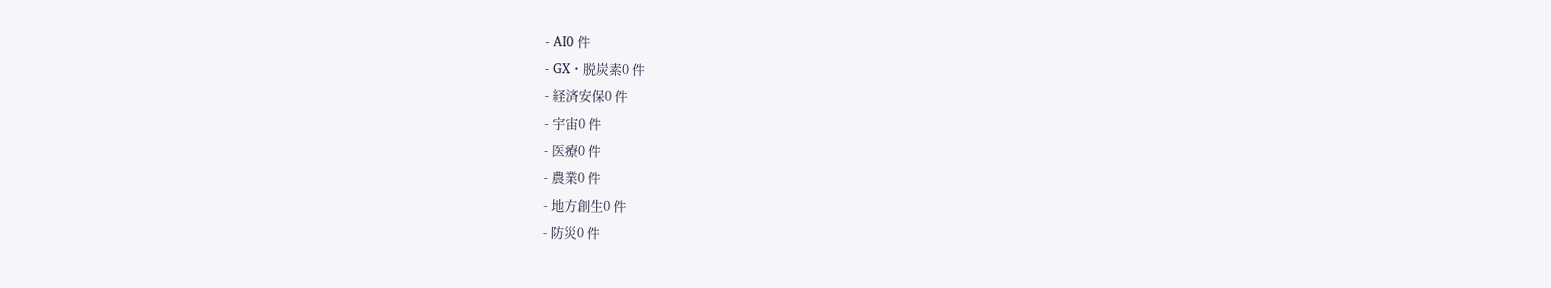- AI0 件
- GX・脱炭素0 件
- 経済安保0 件
- 宇宙0 件
- 医療0 件
- 農業0 件
- 地方創生0 件
- 防災0 件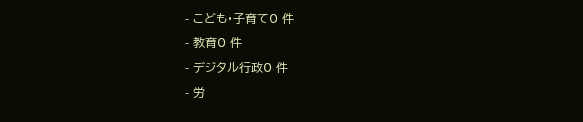- こども・子育て0 件
- 教育0 件
- デジタル行政0 件
- 労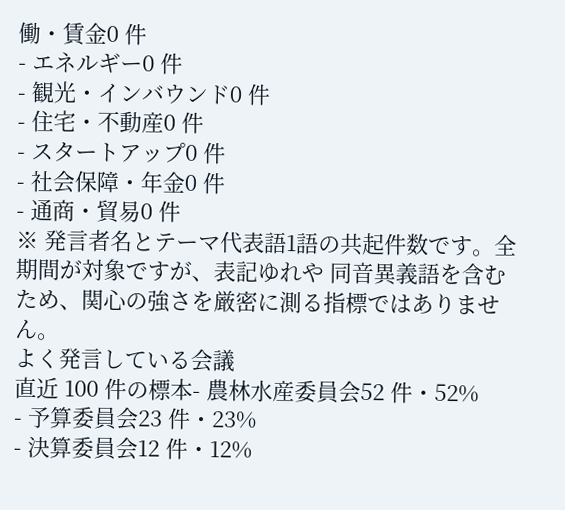働・賃金0 件
- エネルギー0 件
- 観光・インバウンド0 件
- 住宅・不動産0 件
- スタートアップ0 件
- 社会保障・年金0 件
- 通商・貿易0 件
※ 発言者名とテーマ代表語1語の共起件数です。全期間が対象ですが、表記ゆれや 同音異義語を含むため、関心の強さを厳密に測る指標ではありません。
よく発言している会議
直近 100 件の標本- 農林水産委員会52 件・52%
- 予算委員会23 件・23%
- 決算委員会12 件・12%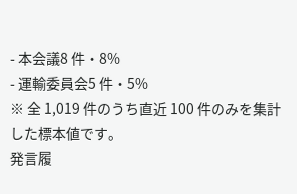- 本会議8 件・8%
- 運輸委員会5 件・5%
※ 全 1,019 件のうち直近 100 件のみを集計した標本値です。
発言履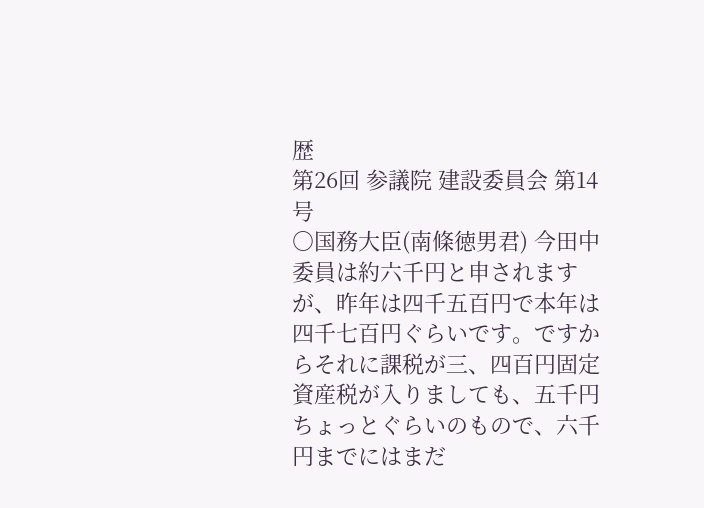歴
第26回 参議院 建設委員会 第14号
○国務大臣(南條徳男君) 今田中委員は約六千円と申されますが、昨年は四千五百円で本年は四千七百円ぐらいです。ですからそれに課税が三、四百円固定資産税が入りましても、五千円ちょっとぐらいのもので、六千円までにはまだ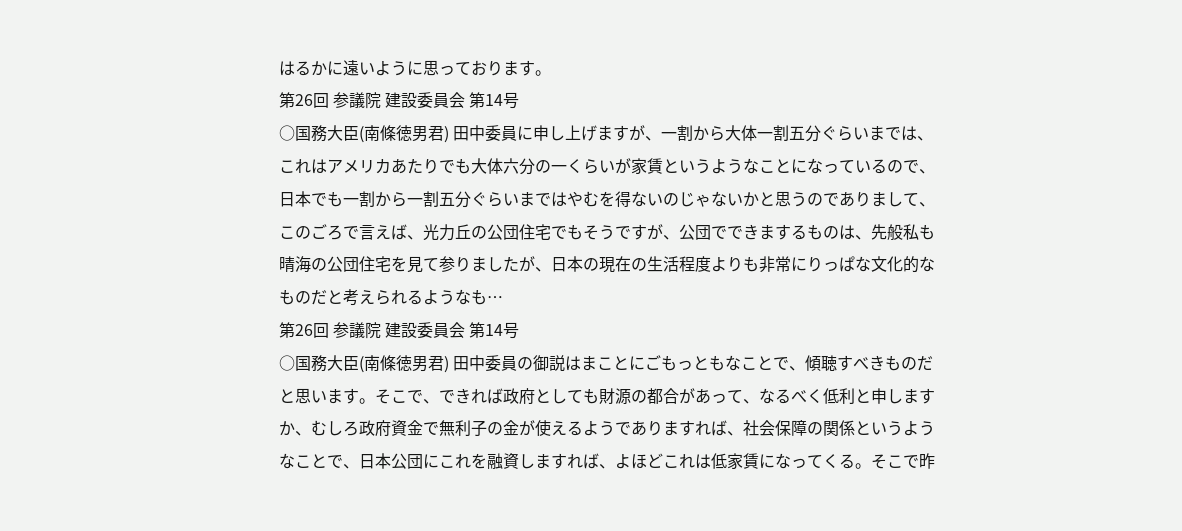はるかに遠いように思っております。
第26回 参議院 建設委員会 第14号
○国務大臣(南條徳男君) 田中委員に申し上げますが、一割から大体一割五分ぐらいまでは、これはアメリカあたりでも大体六分の一くらいが家賃というようなことになっているので、日本でも一割から一割五分ぐらいまではやむを得ないのじゃないかと思うのでありまして、このごろで言えば、光力丘の公団住宅でもそうですが、公団でできまするものは、先般私も晴海の公団住宅を見て参りましたが、日本の現在の生活程度よりも非常にりっぱな文化的なものだと考えられるようなも…
第26回 参議院 建設委員会 第14号
○国務大臣(南條徳男君) 田中委員の御説はまことにごもっともなことで、傾聴すべきものだと思います。そこで、できれば政府としても財源の都合があって、なるべく低利と申しますか、むしろ政府資金で無利子の金が使えるようでありますれば、社会保障の関係というようなことで、日本公団にこれを融資しますれば、よほどこれは低家賃になってくる。そこで昨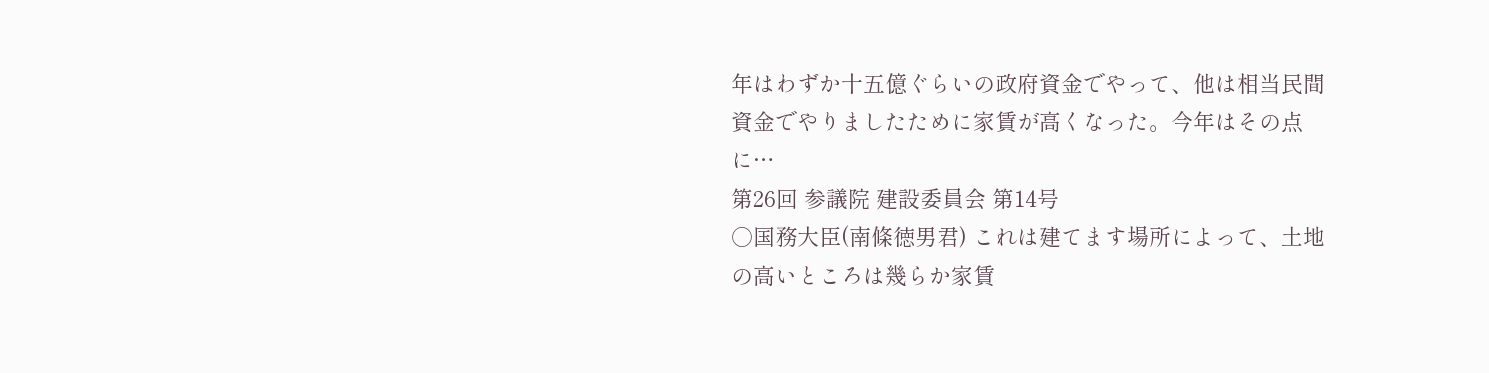年はわずか十五億ぐらいの政府資金でやって、他は相当民間資金でやりましたために家賃が高くなった。今年はその点に…
第26回 参議院 建設委員会 第14号
○国務大臣(南條徳男君) これは建てます場所によって、土地の高いところは幾らか家賃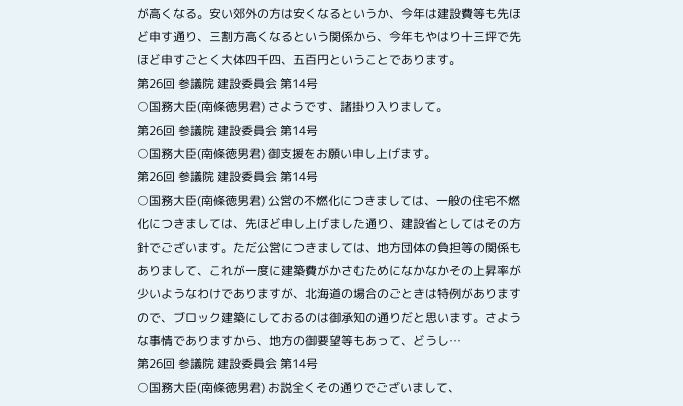が高くなる。安い郊外の方は安くなるというか、今年は建設費等も先ほど申す通り、三割方高くなるという関係から、今年もやはり十三坪で先ほど申すごとく大体四千四、五百円ということであります。
第26回 参議院 建設委員会 第14号
○国務大臣(南條徳男君) さようです、諸掛り入りまして。
第26回 参議院 建設委員会 第14号
○国務大臣(南條徳男君) 御支援をお願い申し上げます。
第26回 参議院 建設委員会 第14号
○国務大臣(南條徳男君) 公営の不燃化につきましては、一般の住宅不燃化につきましては、先ほど申し上げました通り、建設省としてはその方針でございます。ただ公営につきましては、地方団体の負担等の関係もありまして、これが一度に建築費がかさむためになかなかその上昇率が少いようなわけでありますが、北海道の場合のごときは特例がありますので、ブロック建築にしておるのは御承知の通りだと思います。さような事情でありますから、地方の御要望等もあって、どうし…
第26回 参議院 建設委員会 第14号
○国務大臣(南條徳男君) お説全くその通りでございまして、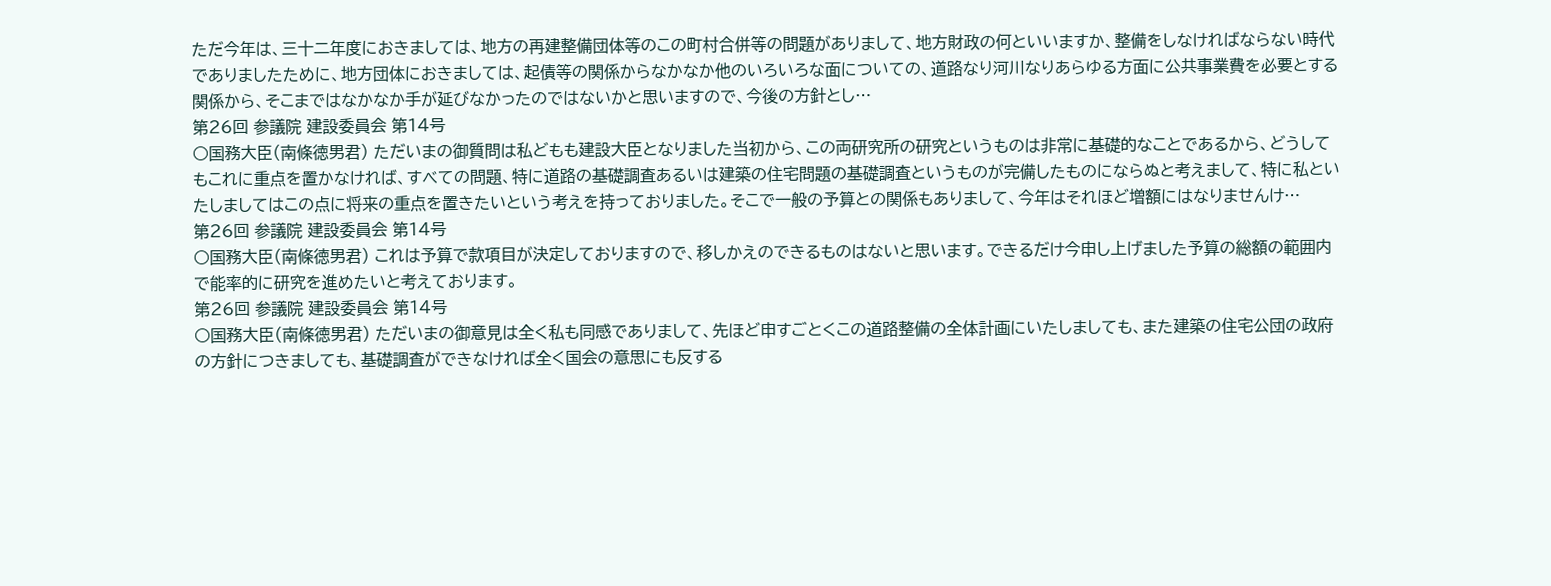ただ今年は、三十二年度におきましては、地方の再建整備団体等のこの町村合併等の問題がありまして、地方財政の何といいますか、整備をしなければならない時代でありましたために、地方団体におきましては、起債等の関係からなかなか他のいろいろな面についての、道路なり河川なりあらゆる方面に公共事業費を必要とする関係から、そこまではなかなか手が延びなかったのではないかと思いますので、今後の方針とし…
第26回 参議院 建設委員会 第14号
○国務大臣(南條徳男君) ただいまの御質問は私どもも建設大臣となりました当初から、この両研究所の研究というものは非常に基礎的なことであるから、どうしてもこれに重点を置かなければ、すべての問題、特に道路の基礎調査あるいは建築の住宅問題の基礎調査というものが完備したものにならぬと考えまして、特に私といたしましてはこの点に将来の重点を置きたいという考えを持っておりました。そこで一般の予算との関係もありまして、今年はそれほど増額にはなりませんけ…
第26回 参議院 建設委員会 第14号
○国務大臣(南條徳男君) これは予算で款項目が決定しておりますので、移しかえのできるものはないと思います。できるだけ今申し上げました予算の総額の範囲内で能率的に研究を進めたいと考えております。
第26回 参議院 建設委員会 第14号
○国務大臣(南條徳男君) ただいまの御意見は全く私も同感でありまして、先ほど申すごとくこの道路整備の全体計画にいたしましても、また建築の住宅公団の政府の方針につきましても、基礎調査ができなければ全く国会の意思にも反する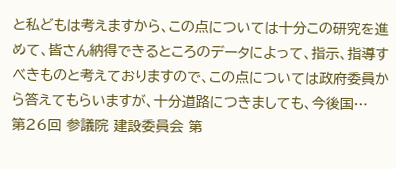と私どもは考えますから、この点については十分この研究を進めて、皆さん納得できるところのデータによって、指示、指導すべきものと考えておりますので、この点については政府委員から答えてもらいますが、十分道路につきましても、今後国…
第26回 参議院 建設委員会 第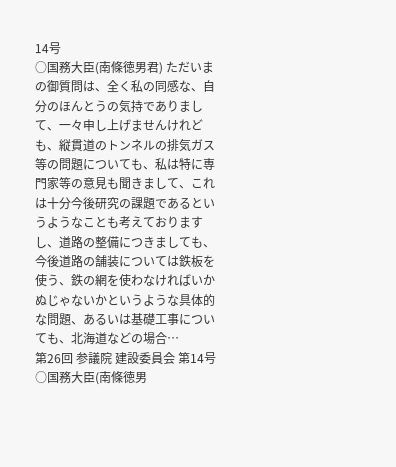14号
○国務大臣(南條徳男君) ただいまの御質問は、全く私の同感な、自分のほんとうの気持でありまして、一々申し上げませんけれども、縦貫道のトンネルの排気ガス等の問題についても、私は特に専門家等の意見も聞きまして、これは十分今後研究の課題であるというようなことも考えておりますし、道路の整備につきましても、今後道路の舗装については鉄板を使う、鉄の網を使わなければいかぬじゃないかというような具体的な問題、あるいは基礎工事についても、北海道などの場合…
第26回 参議院 建設委員会 第14号
○国務大臣(南條徳男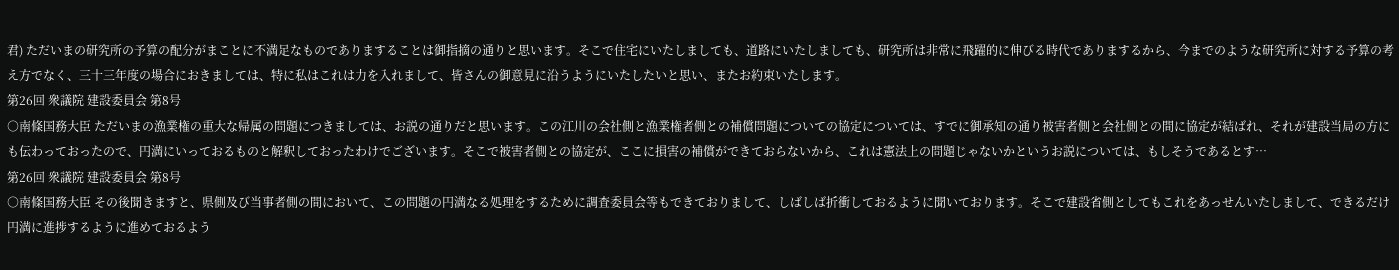君) ただいまの研究所の予算の配分がまことに不満足なものでありますることは御指摘の通りと思います。そこで住宅にいたしましても、道路にいたしましても、研究所は非常に飛躍的に伸びる時代でありまするから、今までのような研究所に対する予算の考え方でなく、三十三年度の場合におきましては、特に私はこれは力を入れまして、皆さんの御意見に沿うようにいたしたいと思い、またお約束いたします。
第26回 衆議院 建設委員会 第8号
○南條国務大臣 ただいまの漁業権の重大な帰属の問題につきましては、お説の通りだと思います。この江川の会社側と漁業権者側との補償問題についての協定については、すでに御承知の通り被害者側と会社側との間に協定が結ばれ、それが建設当局の方にも伝わっておったので、円満にいっておるものと解釈しておったわけでございます。そこで被害者側との協定が、ここに損害の補償ができておらないから、これは憲法上の問題じゃないかというお説については、もしそうであるとす…
第26回 衆議院 建設委員会 第8号
○南條国務大臣 その後聞きますと、県側及び当事者側の間において、この問題の円満なる処理をするために調査委員会等もできておりまして、しばしば折衝しておるように聞いております。そこで建設省側としてもこれをあっせんいたしまして、できるだけ円満に進捗するように進めておるよう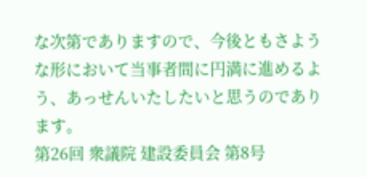な次第でありますので、今後ともさような形において当事者間に円満に進めるよう、あっせんいたしたいと思うのであります。
第26回 衆議院 建設委員会 第8号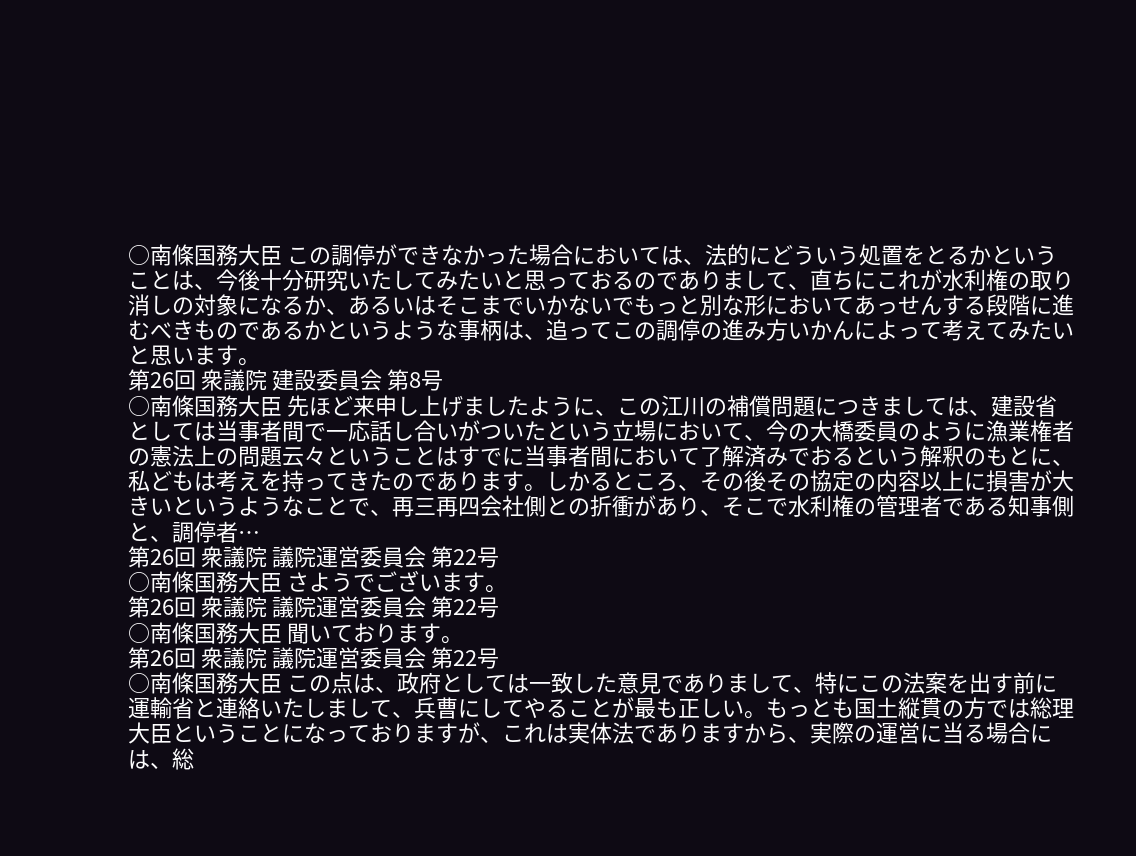○南條国務大臣 この調停ができなかった場合においては、法的にどういう処置をとるかということは、今後十分研究いたしてみたいと思っておるのでありまして、直ちにこれが水利権の取り消しの対象になるか、あるいはそこまでいかないでもっと別な形においてあっせんする段階に進むべきものであるかというような事柄は、追ってこの調停の進み方いかんによって考えてみたいと思います。
第26回 衆議院 建設委員会 第8号
○南條国務大臣 先ほど来申し上げましたように、この江川の補償問題につきましては、建設省としては当事者間で一応話し合いがついたという立場において、今の大橋委員のように漁業権者の憲法上の問題云々ということはすでに当事者間において了解済みでおるという解釈のもとに、私どもは考えを持ってきたのであります。しかるところ、その後その協定の内容以上に損害が大きいというようなことで、再三再四会社側との折衝があり、そこで水利権の管理者である知事側と、調停者…
第26回 衆議院 議院運営委員会 第22号
○南條国務大臣 さようでございます。
第26回 衆議院 議院運営委員会 第22号
○南條国務大臣 聞いております。
第26回 衆議院 議院運営委員会 第22号
○南條国務大臣 この点は、政府としては一致した意見でありまして、特にこの法案を出す前に運輸省と連絡いたしまして、兵曹にしてやることが最も正しい。もっとも国土縦貫の方では総理大臣ということになっておりますが、これは実体法でありますから、実際の運営に当る場合には、総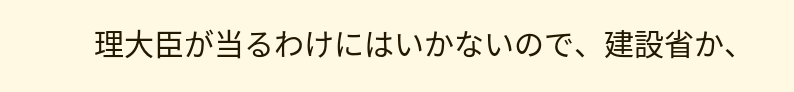理大臣が当るわけにはいかないので、建設省か、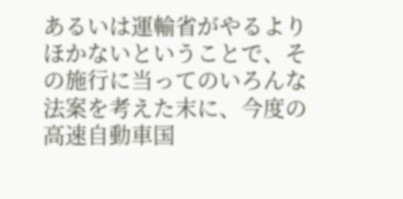あるいは運輸省がやるよりほかないということで、その施行に当ってのいろんな法案を考えた末に、今度の高速自動車国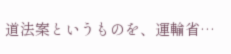道法案というものを、運輸省…